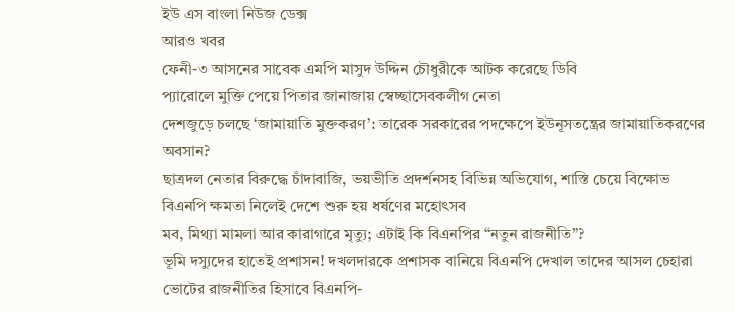ইউ এস বাংলা নিউজ ডেক্স
আরও খবর
ফেনী-৩ আসনের সাবেক এমপি মাসুদ উদ্দিন চৌধুরীকে আটক করেছে ডিবি
প্যারোলে মুক্তি পেয়ে পিতার জানাজায় স্বেচ্ছাসেবকলীগ নেতা
দেশজুড়ে চলছে ‘জামায়াতি মুক্তকরণ’: তারেক সরকারের পদক্ষেপে ইউনূসতন্ত্রের জামায়াতিকরণের অবসান?
ছাত্রদল নেতার বিরুদ্ধে চাঁদাবাজি, ভয়ভীতি প্রদর্শনসহ বিভিন্ন অভিযোগ, শাস্তি চেয়ে বিক্ষোভ
বিএনপি ক্ষমতা নিলেই দেশে শুরু হয় ধর্ষণের মহোৎসব
মব, মিথ্যা মামলা আর কারাগারে মৃত্যু; এটাই কি বিএনপির “নতুন রাজনীতি”?
ভূমি দস্যুদের হাতেই প্রশাসন! দখলদারকে প্রশাসক বানিয়ে বিএনপি দেখাল তাদের আসল চেহারা
ভোটের রাজনীতির হিসাবে বিএনপি-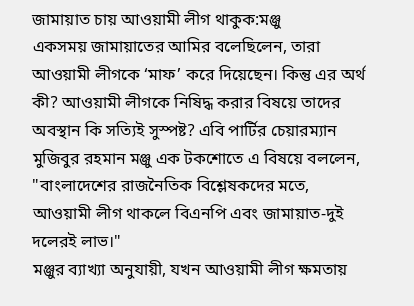জামায়াত চায় আওয়ামী লীগ থাকুক:মঞ্জু
একসময় জামায়াতের আমির বলেছিলেন, তারা আওয়ামী লীগকে ‘মাফ’ করে দিয়েছেন। কিন্তু এর অর্থ কী? আওয়ামী লীগকে নিষিদ্ধ করার বিষয়ে তাদের অবস্থান কি সত্যিই সুস্পষ্ট? এবি পার্টির চেয়ারম্যান মুজিবুর রহমান মঞ্জু এক টকশোতে এ বিষয়ে বললেন, "বাংলাদেশের রাজনৈতিক বিশ্লেষকদের মতে, আওয়ামী লীগ থাকলে বিএনপি এবং জামায়াত-দুই দলেরই লাভ।"
মঞ্জুর ব্যাখ্যা অনুযায়ী, যখন আওয়ামী লীগ ক্ষমতায়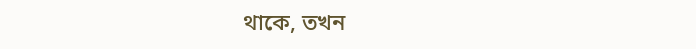থাকে, তখন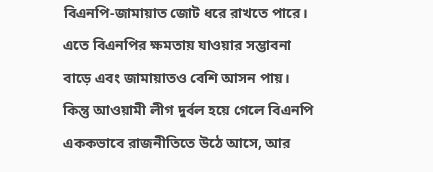বিএনপি-জামায়াত জোট ধরে রাখতে পারে। এতে বিএনপির ক্ষমতায় যাওয়ার সম্ভাবনা বাড়ে এবং জামায়াতও বেশি আসন পায়। কিন্তু আওয়ামী লীগ দুর্বল হয়ে গেলে বিএনপি এককভাবে রাজনীতিতে উঠে আসে, আর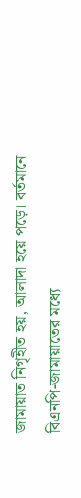জামায়াত নিগৃহীত হয়, আলাদা হয়ে পড়ে। বর্তমানে বিএনপি-জামায়াতের মধ্যে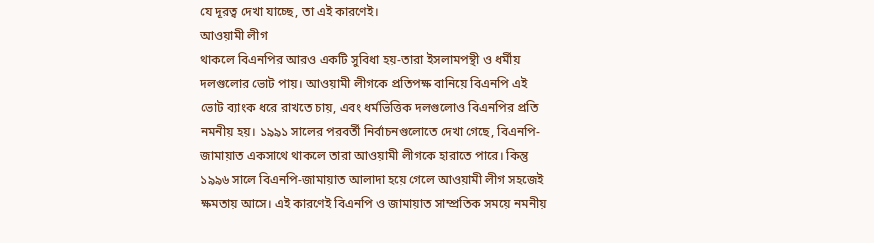যে দূরত্ব দেখা যাচ্ছে, তা এই কারণেই।
আওয়ামী লীগ
থাকলে বিএনপির আরও একটি সুবিধা হয়-তারা ইসলামপন্থী ও ধর্মীয় দলগুলোর ভোট পায়। আওয়ামী লীগকে প্রতিপক্ষ বানিয়ে বিএনপি এই ভোট ব্যাংক ধরে রাখতে চায়, এবং ধর্মভিত্তিক দলগুলোও বিএনপির প্রতি নমনীয় হয়। ১৯৯১ সালের পরবর্তী নির্বাচনগুলোতে দেখা গেছে, বিএনপি-জামায়াত একসাথে থাকলে তারা আওয়ামী লীগকে হারাতে পারে। কিন্তু ১৯৯৬ সালে বিএনপি-জামায়াত আলাদা হয়ে গেলে আওয়ামী লীগ সহজেই ক্ষমতায় আসে। এই কারণেই বিএনপি ও জামায়াত সাম্প্রতিক সময়ে নমনীয়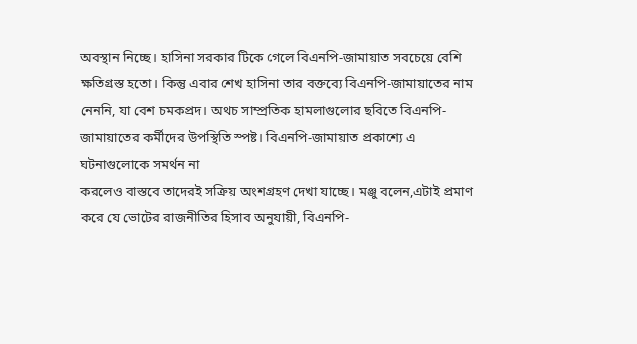অবস্থান নিচ্ছে। হাসিনা সরকার টিকে গেলে বিএনপি-জামায়াত সবচেয়ে বেশি ক্ষতিগ্রস্ত হতো। কিন্তু এবার শেখ হাসিনা তার বক্তব্যে বিএনপি-জামায়াতের নাম নেননি, যা বেশ চমকপ্রদ। অথচ সাম্প্রতিক হামলাগুলোর ছবিতে বিএনপি-জামায়াতের কর্মীদের উপস্থিতি স্পষ্ট। বিএনপি-জামায়াত প্রকাশ্যে এ ঘটনাগুলোকে সমর্থন না
করলেও বাস্তবে তাদেরই সক্রিয় অংশগ্রহণ দেখা যাচ্ছে। মঞ্জু বলেন,এটাই প্রমাণ করে যে ভোটের রাজনীতির হিসাব অনুযায়ী, বিএনপি-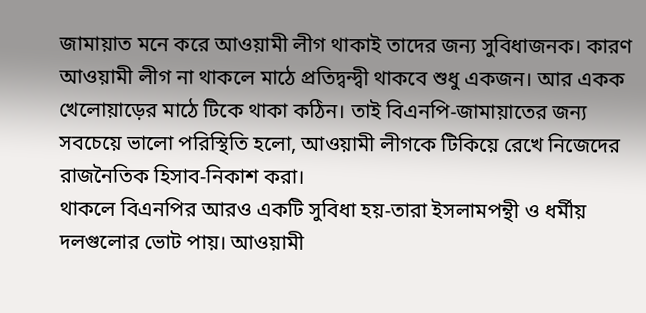জামায়াত মনে করে আওয়ামী লীগ থাকাই তাদের জন্য সুবিধাজনক। কারণ আওয়ামী লীগ না থাকলে মাঠে প্রতিদ্বন্দ্বী থাকবে শুধু একজন। আর একক খেলোয়াড়ের মাঠে টিকে থাকা কঠিন। তাই বিএনপি-জামায়াতের জন্য সবচেয়ে ভালো পরিস্থিতি হলো, আওয়ামী লীগকে টিকিয়ে রেখে নিজেদের রাজনৈতিক হিসাব-নিকাশ করা।
থাকলে বিএনপির আরও একটি সুবিধা হয়-তারা ইসলামপন্থী ও ধর্মীয় দলগুলোর ভোট পায়। আওয়ামী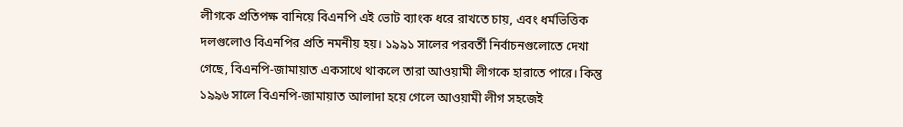লীগকে প্রতিপক্ষ বানিয়ে বিএনপি এই ভোট ব্যাংক ধরে রাখতে চায়, এবং ধর্মভিত্তিক দলগুলোও বিএনপির প্রতি নমনীয় হয়। ১৯৯১ সালের পরবর্তী নির্বাচনগুলোতে দেখা গেছে, বিএনপি-জামায়াত একসাথে থাকলে তারা আওয়ামী লীগকে হারাতে পারে। কিন্তু ১৯৯৬ সালে বিএনপি-জামায়াত আলাদা হয়ে গেলে আওয়ামী লীগ সহজেই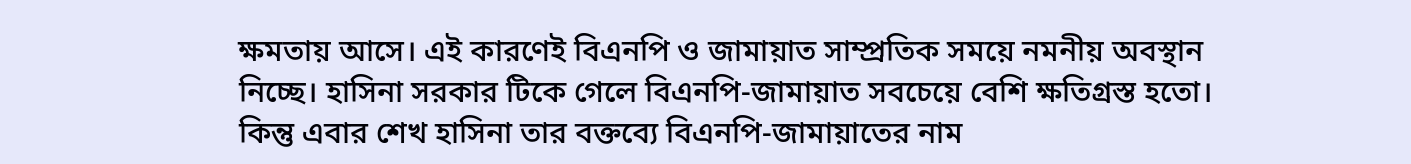ক্ষমতায় আসে। এই কারণেই বিএনপি ও জামায়াত সাম্প্রতিক সময়ে নমনীয় অবস্থান নিচ্ছে। হাসিনা সরকার টিকে গেলে বিএনপি-জামায়াত সবচেয়ে বেশি ক্ষতিগ্রস্ত হতো। কিন্তু এবার শেখ হাসিনা তার বক্তব্যে বিএনপি-জামায়াতের নাম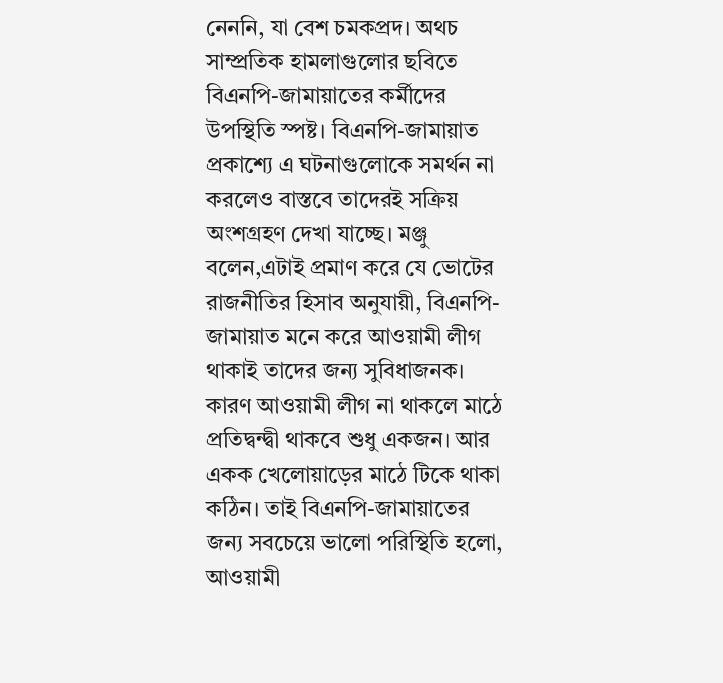নেননি, যা বেশ চমকপ্রদ। অথচ সাম্প্রতিক হামলাগুলোর ছবিতে বিএনপি-জামায়াতের কর্মীদের উপস্থিতি স্পষ্ট। বিএনপি-জামায়াত প্রকাশ্যে এ ঘটনাগুলোকে সমর্থন না
করলেও বাস্তবে তাদেরই সক্রিয় অংশগ্রহণ দেখা যাচ্ছে। মঞ্জু বলেন,এটাই প্রমাণ করে যে ভোটের রাজনীতির হিসাব অনুযায়ী, বিএনপি-জামায়াত মনে করে আওয়ামী লীগ থাকাই তাদের জন্য সুবিধাজনক। কারণ আওয়ামী লীগ না থাকলে মাঠে প্রতিদ্বন্দ্বী থাকবে শুধু একজন। আর একক খেলোয়াড়ের মাঠে টিকে থাকা কঠিন। তাই বিএনপি-জামায়াতের জন্য সবচেয়ে ভালো পরিস্থিতি হলো, আওয়ামী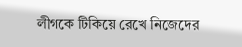লীগকে টিকিয়ে রেখে নিজেদের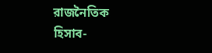রাজনৈতিক হিসাব-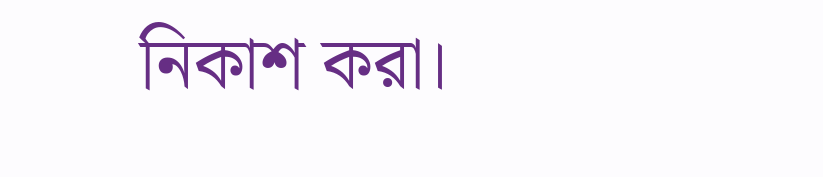নিকাশ করা।